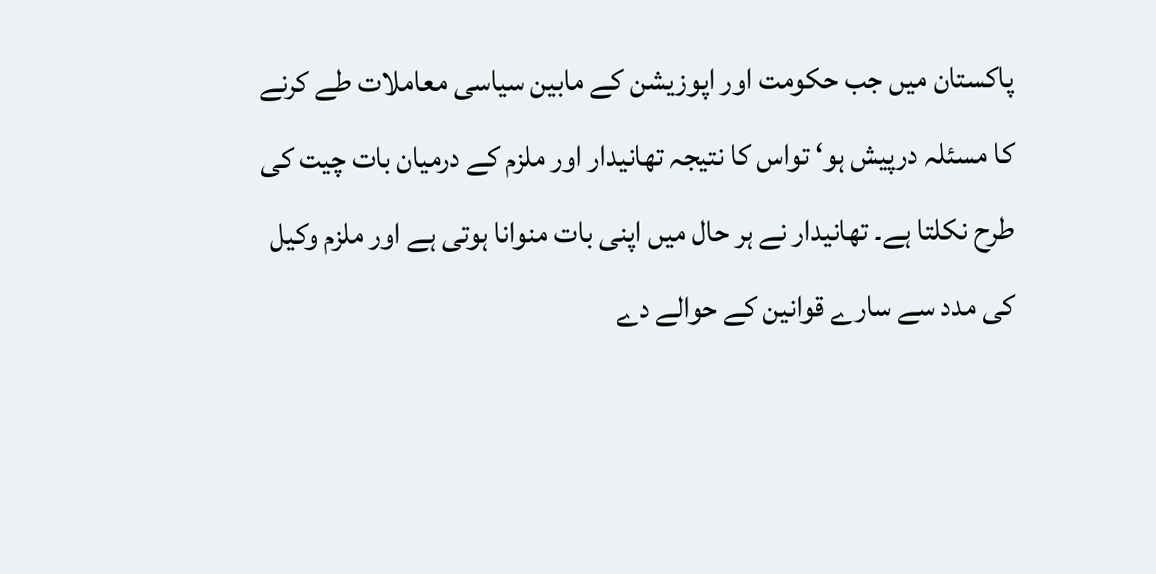پاکستان میں جب حکومت اور اپوزیشن کے مابین سیاسی معاملات طے کرنے کا مسئلہ درپیش ہو‘ تواس کا نتیجہ تھانیدار اور ملزم کے درمیان بات چیت کی طرح نکلتا ہے۔ تھانیدار نے ہر حال میں اپنی بات منوانا ہوتی ہے اور ملزم وکیل کی مدد سے سارے قوانین کے حوالے دے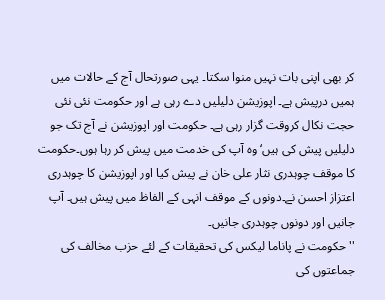کر بھی اپنی بات نہیں منوا سکتا۔ یہی صورتحال آج کے حالات میں ہمیں درپیش ہے۔ اپوزیشن دلیلیں دے رہی ہے اور حکومت نئی نئی حجت نکال کروقت گزار رہی ہے۔ حکومت اور اپوزیشن نے آج تک جو دلیلیں پیش کی ہیں‘وہ آپ کی خدمت میں پیش کر رہا ہوں۔حکومت کا موقف چوہدری نثار علی خان نے پیش کیا اور اپوزیشن کا چوہدری اعتزاز احسن نے۔دونوں کے موقف انہی کے الفاظ میں پیش ہیں۔ آپ جانیں اور دونوں چوہدری جانیں۔
''حکومت نے پاناما لیکس کی تحقیقات کے لئے حزب مخالف کی جماعتوں کی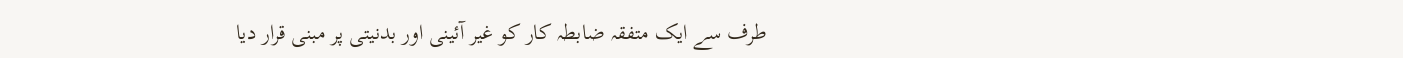طرف سے ایک متفقہ ضابطہ کار کو غیر آئینی اور بدنیتی پر مبنی قرار دیا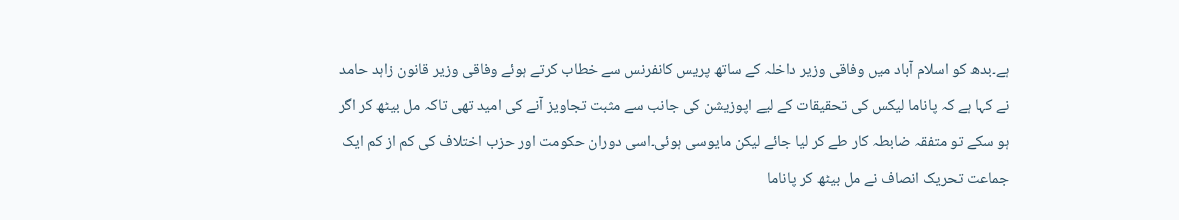ہے۔بدھ کو اسلام آباد میں وفاقی وزیر داخلہ کے ساتھ پریس کانفرنس سے خطاب کرتے ہوئے وفاقی وزیر قانون زاہد حامد نے کہا ہے کہ پاناما لیکس کی تحقیقات کے لیے اپوزیشن کی جانب سے مثبت تجاویز آنے کی امید تھی تاکہ مل بیٹھ کر اگر ہو سکے تو متفقہ ضابطہ کار طے کر لیا جائے لیکن مایوسی ہوئی۔اسی دوران حکومت اور حزب اختلاف کی کم از کم ایک جماعت تحریک انصاف نے مل بیٹھ کر پاناما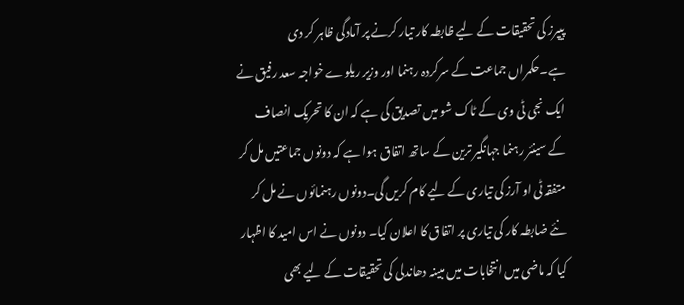پیپرز کی تحقیقات کے لیے ظابطہ کار تیار کرنے پر آمادگی ظاہر کر دی ہے۔حکمراں جماعت کے سرکردہ رہنما اور وزیر ریلوے خواجہ سعد رفیق نے ایک نجی ٹی وی کے ٹاک شو میں تصدیق کی ہے کہ ان کا تحریک انصاف کے سینئر رہنما جہانگیر ترین کے ساتھ اتفاق ہوا ہے کہ دونوں جماعتیں مل کر متفقہ ٹی او آرز کی تیاری کے لیے کام کریں گی۔دونوں رہنمائوں نے مل کر نئے ضابطہ کار کی تیاری پر اتفاق کا اعلان کیا۔ دونوں نے اس امید کا اظہار کیا کہ ماضی میں انتخابات میں مبینہ دھاندلی کی تحقیقات کے لیے بھی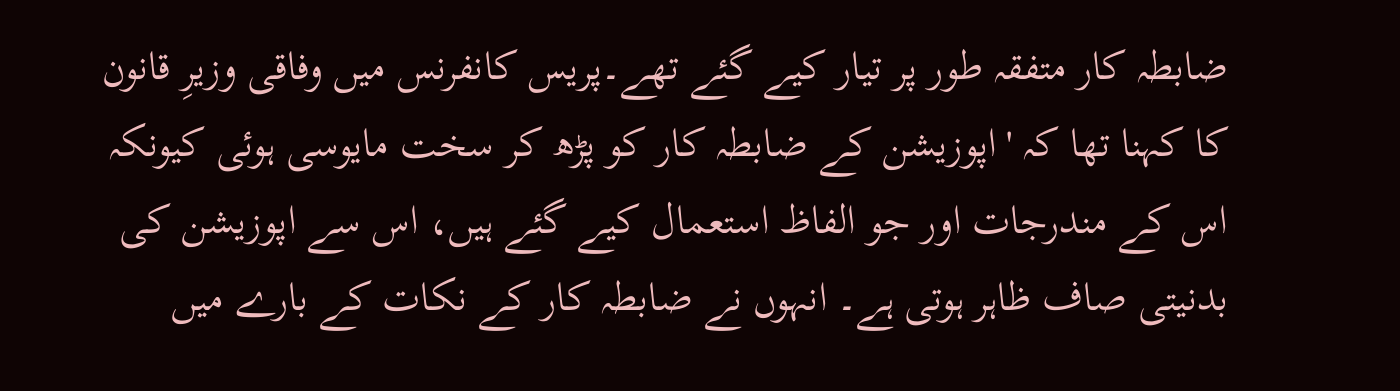ضابطہ کار متفقہ طور پر تیار کیے گئے تھے۔پریس کانفرنس میں وفاقی وزیرِ قانون کا کہنا تھا کہ 'اپوزیشن کے ضابطہ کار کو پڑھ کر سخت مایوسی ہوئی کیونکہ اس کے مندرجات اور جو الفاظ استعمال کیے گئے ہیں، اس سے اپوزیشن کی بدنیتی صاف ظاہر ہوتی ہے۔ انہوں نے ضابطہ کار کے نکات کے بارے میں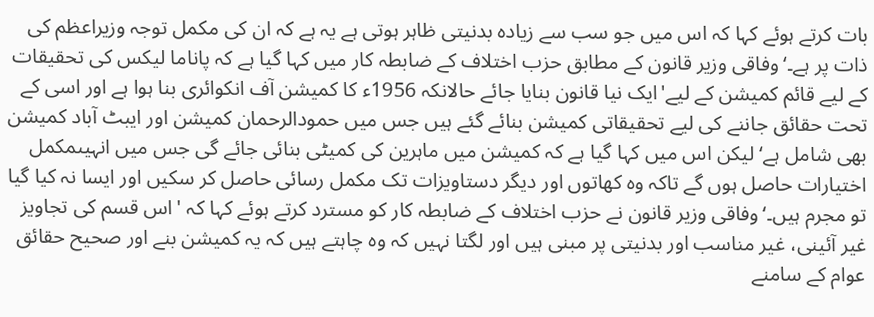بات کرتے ہوئے کہا کہ اس میں جو سب سے زیادہ بدنیتی ظاہر ہوتی ہے یہ ہے کہ ان کی مکمل توجہ وزیراعظم کی ذات پر ہے۔‘وفاقی وزیر قانون کے مطابق حزب اختلاف کے ضابطہ کار میں کہا گیا ہے کہ پاناما لیکس کی تحقیقات کے لیے قائم کمیشن کے لیے'ایک نیا قانون بنایا جائے حالانکہ 1956ء کا کمیشن آف انکوائری بنا ہوا ہے اور اسی کے تحت حقائق جاننے کی لیے تحقیقاتی کمیشن بنائے گئے ہیں جس میں حمودالرحمان کمیشن اور ایبٹ آباد کمیشن بھی شامل ہے‘ لیکن اس میں کہا گیا ہے کہ کمیشن میں ماہرین کی کمیٹی بنائی جائے گی جس میں انہیںمکمل اختیارات حاصل ہوں گے تاکہ وہ کھاتوں اور دیگر دستاویزات تک مکمل رسائی حاصل کر سکیں اور ایسا نہ کیا گیا تو مجرم ہیں۔‘وفاقی وزیر قانون نے حزب اختلاف کے ضابطہ کار کو مسترد کرتے ہوئے کہا کہ 'اس قسم کی تجاویز غیر آئینی، غیر مناسب اور بدنیتی پر مبنی ہیں اور لگتا نہیں کہ وہ چاہتے ہیں کہ یہ کمیشن بنے اور صحیح حقائق عوام کے سامنے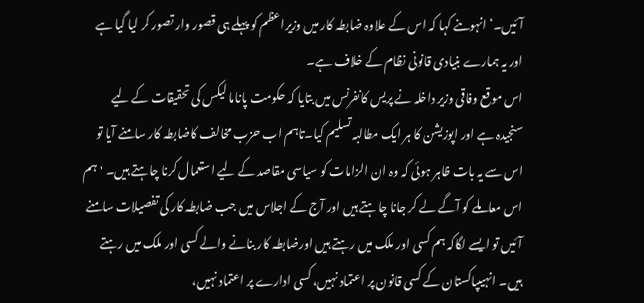آئیں۔‘ انہوںنے کہا کہ اس کے علاوہ ضابطہ کار میں وزیراعظم کو پہلے ہی قصور وار تصور کر لیا گیا ہے اور یہ ہمارے بنیادی قانونی نظام کے خلاف ہے۔
اس موقع وفاقی وزیر داخلہ نے پریس کانفرنس میں بتایا کہ حکومت پاناما لیکس کی تحقیقات کے لیے سنجیدہ ہے اور اپوزیشن کا ہر ایک مطالبہ تسلیم کیا۔تاہم اب حزب مخالف کاضابطہ کار سامنے آیا تو اس سے یہ بات ظاہر ہوئی کہ وہ ان الزامات کو سیاسی مقاصد کے لیے استعمال کرنا چاہتے ہیں۔ 'ہم اس معاملے کو آگے لے کر جانا چاہتے ہیں اور آج کے اجلاس میں جب ضابطہ کار کی تفصیلات سامنے آئیں تو ایسے لگاکہ ہم کسی اور ملک میں رہتے ہیں اورضابطہ کار بنانے والے کسی اور ملک میں رہتے ہیں۔ انہیںپاکستان کے کسی قانون پر اعتماد نہیں، کسی ادارے پر اعتماد نہیں،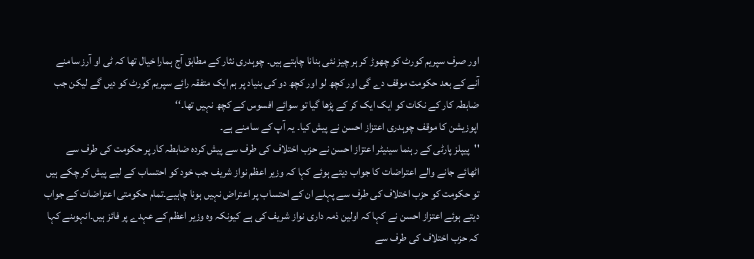اور صرف سپریم کورٹ کو چھوڑ کر ہر چیز نئی بنانا چاہتے ہیں۔ چوہدری نثار کے مطابق آج ہمارا خیال تھا کہ ٹی او آرز سامنے آنے کے بعد حکومت موقف دے گی اور کچھ لو اور کچھ دو کی بنیاد پر ہم ایک متفقہ رائے سپریم کورٹ کو دیں گے لیکن جب ضابطہ کار کے نکات کو ایک ایک کر کے پڑھا گیا تو سوائے افسوس کے کچھ نہیں تھا۔‘‘
اپوزیشن کا موقف چوہدری اعتزاز احسن نے پیش کیا۔ یہ آپ کے سامنے ہے۔
''پیپلز پارٹی کے رہنما سینیٹر اعتزاز احسن نے حزب اختلاف کی طرف سے پیش کردہ ضابطہ کار پر حکومت کی طرف سے اٹھائے جانے والے اعتراضات کا جواب دیتے ہوئے کہا کہ وزیر اعظم نواز شریف جب خود کو احتساب کے لیے پیش کر چکے ہیں تو حکومت کو حزب اختلاف کی طرف سے پہلے ان کے احتساب پر اعتراض نہیں ہونا چاہیے۔تمام حکومتی اعتراضات کے جواب دیتے ہوئے اعتزاز احسن نے کہا کہ اولین ذمہ داری نواز شریف کی ہے کیونکہ وہ وزیر اعظم کے عہدے پر فائز ہیں۔انہوںنے کہا کہ حزب اختلاف کی طرف سے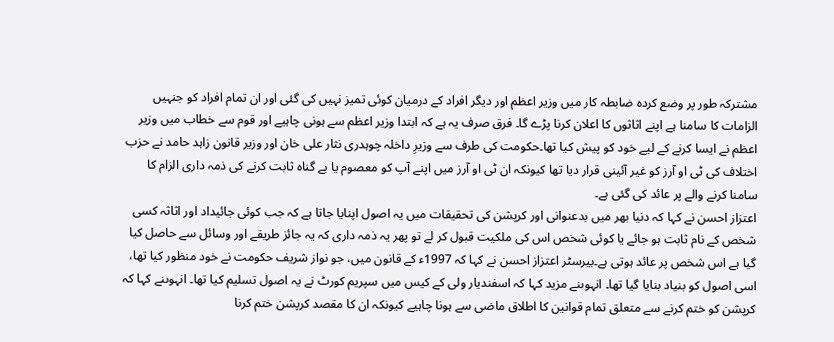مشترکہ طور پر وضع کردہ ضابطہ کار میں وزیر اعظم اور دیگر افراد کے درمیان کوئی تمیز نہیں کی گئی اور ان تمام افراد کو جنہیں الزامات کا سامنا ہے اپنے اثاثوں کا اعلان کرنا پڑے گا۔ فرق صرف یہ ہے کہ ابتدا وزیر اعظم سے ہونی چاہیے اور قوم سے خطاب میں وزیر اعظم نے ایسا کرنے کے لیے خود کو پیش کیا تھا۔حکومت کی طرف سے وزیرِ داخلہ چوہدری نثار علی خان اور وزیر قانون زاہد حامد نے حزب اختلاف کی ٹی او آرز کو غیر آئینی قرار دیا تھا کیونکہ ان ٹی او آرز میں اپنے آپ کو معصوم یا بے گناہ ثابت کرنے کی ذمہ داری الزام کا سامنا کرنے والے پر عائد کی گئی ہے۔
اعتزاز احسن نے کہا کہ دنیا بھر میں بدعنوانی اور کرپشن کی تحقیقات میں یہ اصول اپنایا جاتا ہے کہ جب کوئی جائیداد اور اثاثہ کسی شخص کے نام ثابت ہو جائے یا کوئی شخص اس کی ملکیت قبول کر لے تو پھر یہ ذمہ داری کہ یہ جائز طریقے اور وسائل سے حاصل کیا گیا ہے اس شخص پر عائد ہوتی ہے۔بیرسٹر اعتزاز احسن نے کہا کہ 1997ء کے قانون میں، جو نواز شریف حکومت نے خود منظور کیا تھا، اسی اصول کو بنیاد بنایا گیا تھا۔ انہوںنے مزید کہا کہ اسفندیار ولی کے کیس میں سپریم کورٹ نے یہ اصول تسلیم کیا تھا۔ انہوںنے کہا کہ کرپشن کو ختم کرنے سے متعلق تمام قوانین کا اطلاق ماضی سے ہونا چاہیے کیونکہ ان کا مقصد کرپشن ختم کرنا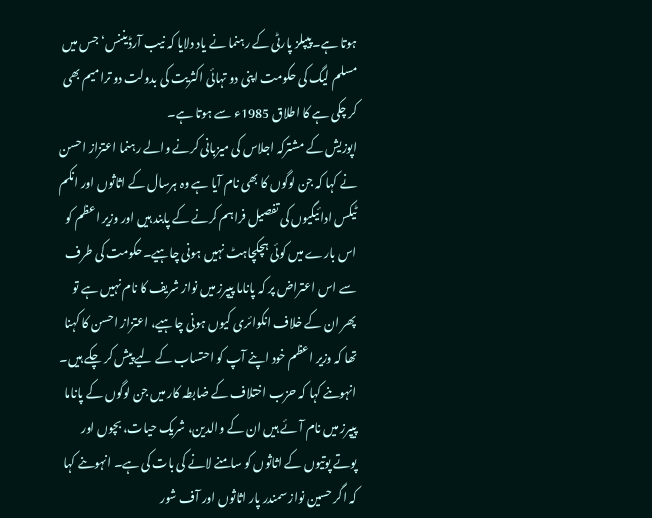ہوتا ہے۔پیپلز پارٹی کے رہنما نے یاد دلایا کہ نیب آرڈیننس‘ جس میں مسلم لیگ کی حکومت اپنی دو تہائی اکثریت کی بدولت دو ترامیم بھی کر چکی ہے کا اطلاق 1985ء سے ہوتا ہے۔
اپوزیش کے مشترکہ اجلاس کی میزبانی کرنے والے رہنما اعتزاز احسن نے کہا کہ جن لوگوں کا بھی نام آیا ہے وہ ہرسال کے اثاثوں اور انکم ٹیکس ادائیگیوں کی تفصیل فراہم کرنے کے پابند ہیں اور وزیر اعظم کو اس بارے میں کوئی ہچکچاہٹ نہیں ہونی چاہیے۔حکومت کی طرف سے اس اعتراض پر کہ پاناما پیپرز میں نواز شریف کا نام نہیں ہے تو پھر ان کے خلاف انکوائری کیوں ہونی چاہیے، اعتزاز احسن کا کہنا تھا کہ وزیر اعظم خود اپنے آپ کو احتساب کے لیے پیش کر چکے ہیں۔ انہوںنے کہا کہ حزب اختلاف کے ضابطہ کار میں جن لوگوں کے پاناما پیپرز میں نام آئے ہیں ان کے والدین، شریک حیات، بچوں اور پوتے پوتیوں کے اثاثوں کو سامنے لانے کی بات کی ہے۔ انہوںنے کہا کہ اگر حسین نواز سمندر پار اثاثوں اور آف شور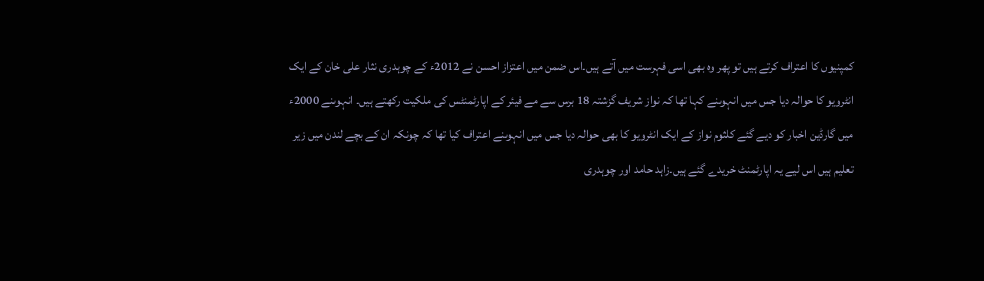کمپنیوں کا اعتراف کرتے ہیں تو پھر وہ بھی اسی فہرست میں آتے ہیں۔اس ضمن میں اعتزاز احسن نے 2012ء کے چوہدری نثار علی خان کے ایک انٹرویو کا حوالہ دیا جس میں انہوںنے کہا تھا کہ نواز شریف گزشتہ 18 برس سے مے فیئر کے اپارٹمنٹس کی ملکیت رکھتے ہیں۔ انہوںنے 2000ء میں گارڈین اخبار کو دیے گئے کلثوم نواز کے ایک انٹرویو کا بھی حوالہ دیا جس میں انہوںنے اعتراف کیا تھا کہ چونکہ ان کے بچے لندن میں زیر تعلیم ہیں اس لیے یہ اپارٹمنٹ خریدے گئے ہیں۔زاہد حامد اور چوہدری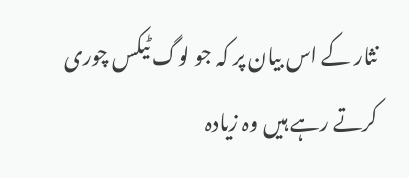نثار کے اس بیان پر کہ جو لوگ ٹیکس چوری کرتے رہے ہیں وہ زیادہ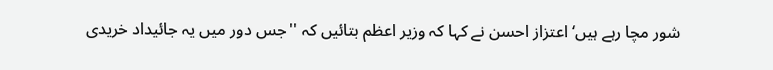شور مچا رہے ہیں‘ اعتزاز احسن نے کہا کہ وزیر اعظم بتائیں کہ ''جس دور میں یہ جائیداد خریدی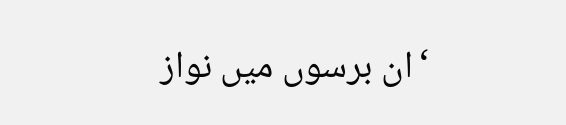‘ان برسوں میں نواز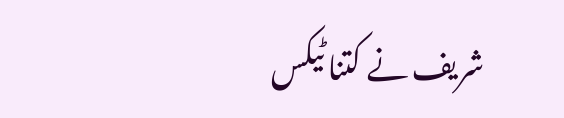شریف نے کتنا ٹیکس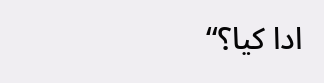ادا کیا؟‘‘